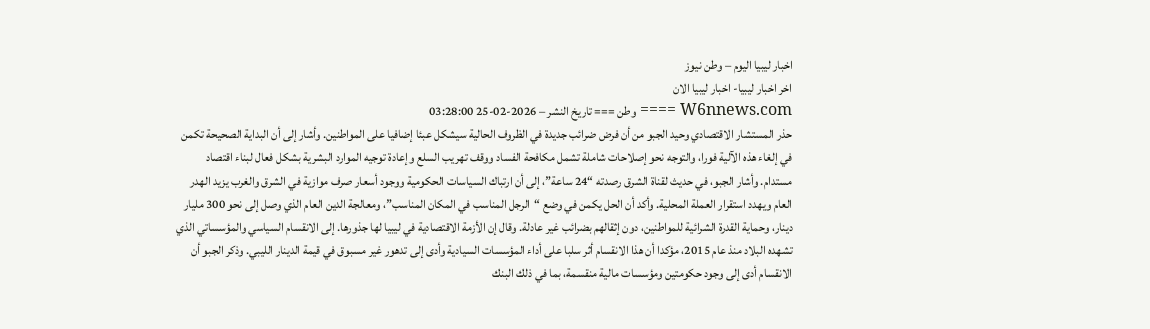اخبار ليبيا اليوم – وطن نيوز
اخر اخبار ليبيا- اخبار ليبيا الان
W6nnews.com ==== وطن === تاريخ النشر – 2026-02-25 03:28:00
حذر المستشار الاقتصادي وحيد الجبو من أن فرض ضرائب جديدة في الظروف الحالية سيشكل عبئا إضافيا على المواطنين. وأشار إلى أن البداية الصحيحة تكمن في إلغاء هذه الآلية فورا، والتوجه نحو إصلاحات شاملة تشمل مكافحة الفساد ووقف تهريب السلع وإعادة توجيه الموارد البشرية بشكل فعال لبناء اقتصاد مستدام. وأشار الجبو، في حديث لقناة الشرق رصدته “24 ساعة”، إلى أن ارتباك السياسات الحكومية ووجود أسعار صرف موازية في الشرق والغرب يزيد الهدر العام ويهدد استقرار العملة المحلية. وأكد أن الحل يكمن في وضع “الرجل المناسب في المكان المناسب”، ومعالجة الدين العام الذي وصل إلى نحو 300 مليار دينار، وحماية القدرة الشرائية للمواطنين، دون إثقالهم بضرائب غير عادلة. وقال إن الأزمة الاقتصادية في ليبيا لها جذورها. إلى الانقسام السياسي والمؤسساتي الذي تشهده البلاد منذ عام 2015، مؤكدا أن هذا الانقسام أثر سلبا على أداء المؤسسات السيادية وأدى إلى تدهور غير مسبوق في قيمة الدينار الليبي. وذكر الجبو أن الانقسام أدى إلى وجود حكومتين ومؤسسات مالية منقسمة، بما في ذلك البنك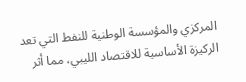المركزي والمؤسسة الوطنية للنفط التي تعد الركيزة الأساسية للاقتصاد الليبي، مما أثر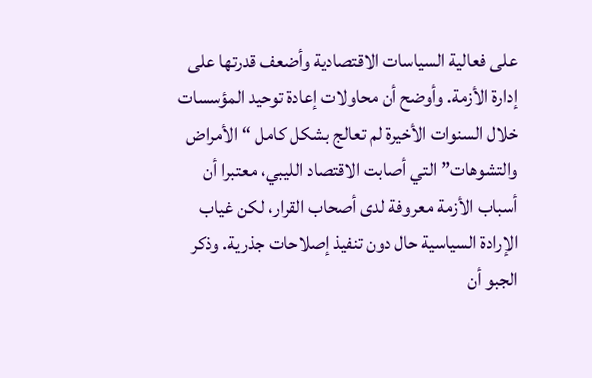على فعالية السياسات الاقتصادية وأضعف قدرتها على إدارة الأزمة. وأوضح أن محاولات إعادة توحيد المؤسسات خلال السنوات الأخيرة لم تعالج بشكل كامل “الأمراض والتشوهات” التي أصابت الاقتصاد الليبي، معتبرا أن أسباب الأزمة معروفة لدى أصحاب القرار، لكن غياب الإرادة السياسية حال دون تنفيذ إصلاحات جذرية. وذكر الجبو أن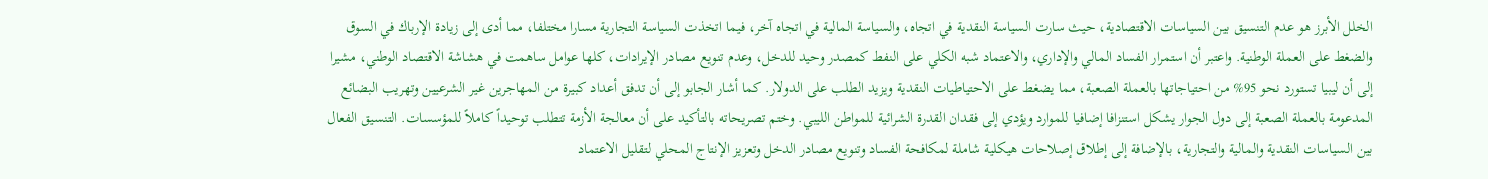الخلل الأبرز هو عدم التنسيق بين السياسات الاقتصادية، حيث سارت السياسة النقدية في اتجاه، والسياسة المالية في اتجاه آخر، فيما اتخذت السياسة التجارية مسارا مختلفا، مما أدى إلى زيادة الإرباك في السوق والضغط على العملة الوطنية. واعتبر أن استمرار الفساد المالي والإداري، والاعتماد شبه الكلي على النفط كمصدر وحيد للدخل، وعدم تنويع مصادر الإيرادات، كلها عوامل ساهمت في هشاشة الاقتصاد الوطني، مشيرا إلى أن ليبيا تستورد نحو 95% من احتياجاتها بالعملة الصعبة، مما يضغط على الاحتياطيات النقدية ويزيد الطلب على الدولار. كما أشار الجابو إلى أن تدفق أعداد كبيرة من المهاجرين غير الشرعيين وتهريب البضائع المدعومة بالعملة الصعبة إلى دول الجوار يشكل استنزافا إضافيا للموارد ويؤدي إلى فقدان القدرة الشرائية للمواطن الليبي. وختم تصريحاته بالتأكيد على أن معالجة الأزمة تتطلب توحيداً كاملاً للمؤسسات. التنسيق الفعال بين السياسات النقدية والمالية والتجارية، بالإضافة إلى إطلاق إصلاحات هيكلية شاملة لمكافحة الفساد وتنويع مصادر الدخل وتعزيز الإنتاج المحلي لتقليل الاعتماد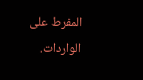المفرط على الواردات.